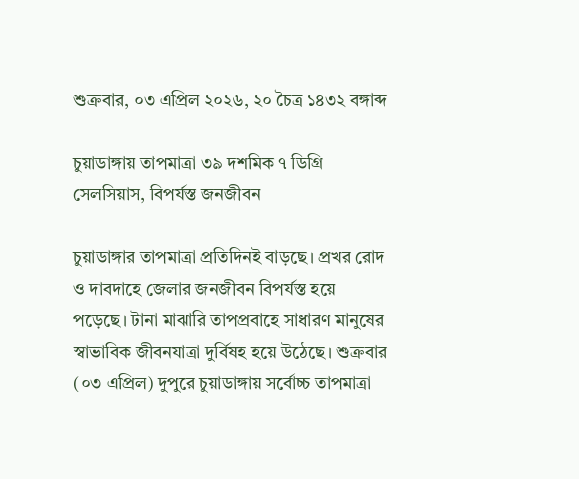শুক্রবার, ০৩ এপ্রিল ২০২৬, ২০ চৈত্র ১৪৩২ বঙ্গাব্দ

চুয়াডাঙ্গায় তাপমাত্রা ৩৯ দশমিক ৭ ডিগ্রি সেলসিয়াস, বিপর্যস্ত জনজীবন

চুয়াডাঙ্গার তাপমাত্রা প্রতিদিনই বাড়ছে। প্রখর রোদ ও দাবদাহে জেলার জনজীবন বিপর্যস্ত হয়ে পড়েছে। টানা মাঝারি তাপপ্রবাহে সাধারণ মানুষের স্বাভাবিক জীবনযাত্রা দুর্বিষহ হয়ে উঠেছে। শুক্রবার (০৩ এপ্রিল) দুপুরে চুয়াডাঙ্গায় সর্বোচ্চ তাপমাত্রা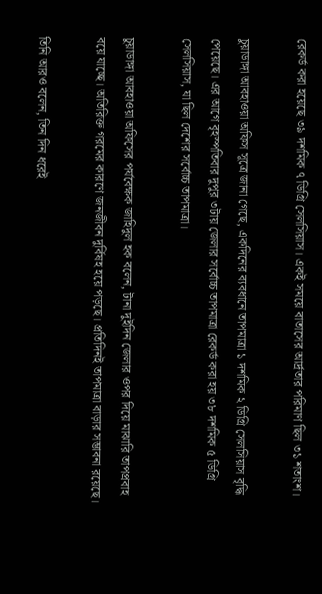রেকর্ড করা হয়েছে ৩৯ দশমিক ৭ ডিগ্রি সেলসিয়াস। একই সময়ে বাতাসের আর্দ্রতার পরিমাণ ছিল ৩১ শতাংশ।

চুয়াডাঙ্গা আবহাওয়া অফিস সূত্রে জানা গেছে, একদিনের ব্যবধানে তাপমাত্রা ১ দশমিক ২ ডিগ্রি সেলসিয়াস বৃদ্ধি পেয়েছে। এর আগে বৃহস্পতিবার দুপুর ৩টায় জেলার সর্বোচ্চ তাপমাত্রা রেকর্ড করা হয় ৩৮ দশমিক ৫ ডিগ্রি সেলসিয়াস, যা ছিল দেশের সর্বোচ্চ তাপমাত্রা।

চুয়াডাঙ্গা আবহাওয়া অফিসের পর্যবেক্ষক জাহিদুল হক বলেন, টানা দুইদিন জেলার ওপর দিয়ে মাঝারি তাপপ্রবাহ বয়ে যাচ্ছে। অতিরিক্ত গরমের কারণে জনজীবন দুর্বিষহ হয়ে পড়ছে। প্রতিদিনই তাপমাত্রা বাড়ার সম্ভাবনা রয়েছে।

তিনি আরও বলেন, তিন দিন ধরেই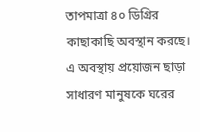তাপমাত্রা ৪০ ডিগ্রির কাছাকাছি অবস্থান করছে। এ অবস্থায় প্রয়োজন ছাড়া সাধারণ মানুষকে ঘরের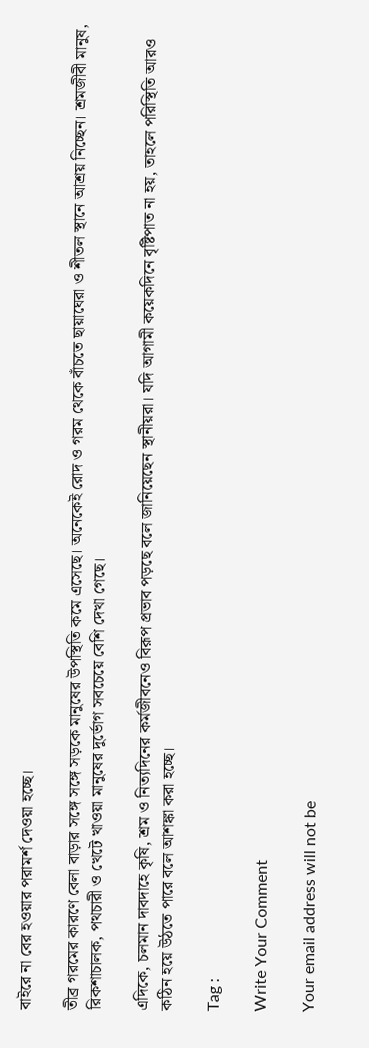বাইরে না বের হওয়ার পরামর্শ দেওয়া হচ্ছে।

তীব্র গরমের কারণে বেলা বাড়ার সঙ্গে সঙ্গে সড়কে মানুষের উপস্থিতি কমে এসেছে। অনেকেই রোদ ও গরম থেকে বাঁচতে ছায়াঘেরা ও শীতল স্থানে আশ্রয় নিচ্ছেন। শ্রমজীবী মানুষ, রিকশাচালক, পথচারী ও খেটে খাওয়া মানুষের দুর্ভোগ সবচেয়ে বেশি দেখা গেছে।

এদিকে, চলমান দাবদাহে কৃষি, শ্রম ও নিত্যদিনের কর্মজীবনেও বিরূপ প্রভাব পড়ছে বলে জানিয়েছেন স্থানীয়রা। যদি আগামী কয়েকদিনে বৃষ্টিপাত না হয়, তাহলে পরিস্থিতি আরও কঠিন হয়ে উঠতে পারে বলে আশঙ্কা করা হচ্ছে।

Tag :

Write Your Comment

Your email address will not be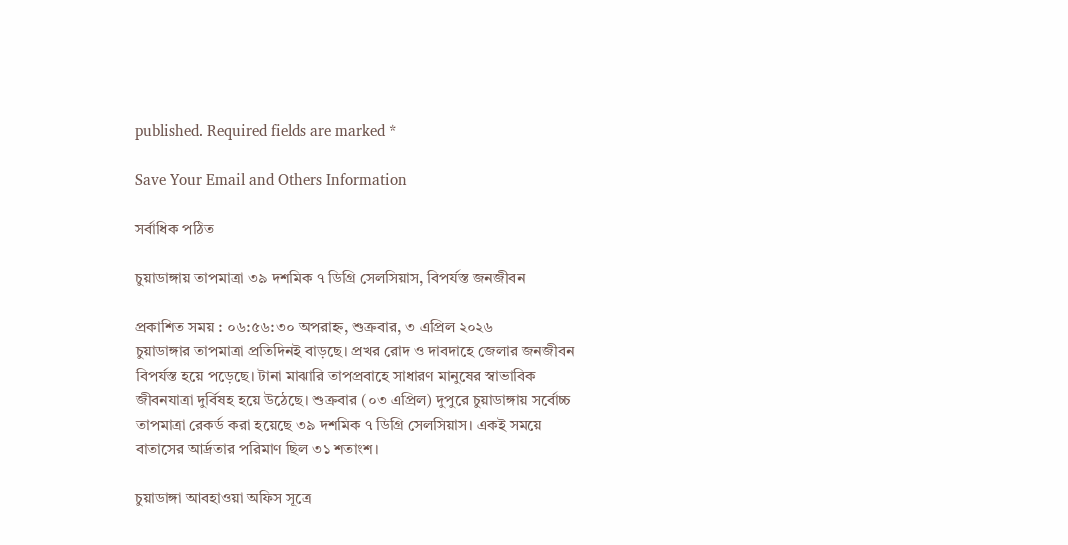published. Required fields are marked *

Save Your Email and Others Information

সর্বাধিক পঠিত

চুয়াডাঙ্গায় তাপমাত্রা ৩৯ দশমিক ৭ ডিগ্রি সেলসিয়াস, বিপর্যস্ত জনজীবন

প্রকাশিত সময় : ০৬:৫৬:৩০ অপরাহ্ন, শুক্রবার, ৩ এপ্রিল ২০২৬
চুয়াডাঙ্গার তাপমাত্রা প্রতিদিনই বাড়ছে। প্রখর রোদ ও দাবদাহে জেলার জনজীবন বিপর্যস্ত হয়ে পড়েছে। টানা মাঝারি তাপপ্রবাহে সাধারণ মানুষের স্বাভাবিক জীবনযাত্রা দুর্বিষহ হয়ে উঠেছে। শুক্রবার (০৩ এপ্রিল) দুপুরে চুয়াডাঙ্গায় সর্বোচ্চ তাপমাত্রা রেকর্ড করা হয়েছে ৩৯ দশমিক ৭ ডিগ্রি সেলসিয়াস। একই সময়ে বাতাসের আর্দ্রতার পরিমাণ ছিল ৩১ শতাংশ।

চুয়াডাঙ্গা আবহাওয়া অফিস সূত্রে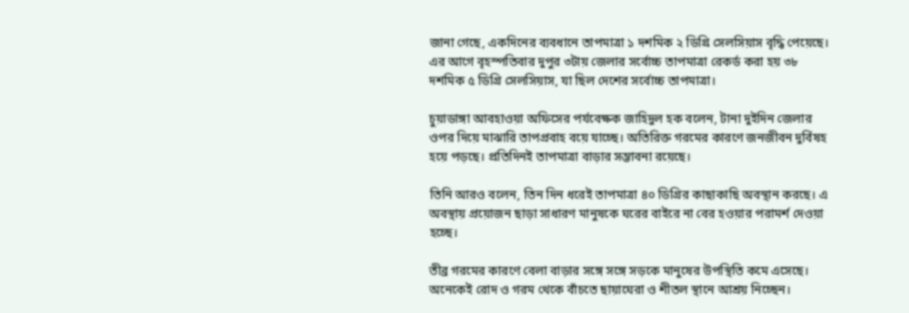জানা গেছে, একদিনের ব্যবধানে তাপমাত্রা ১ দশমিক ২ ডিগ্রি সেলসিয়াস বৃদ্ধি পেয়েছে। এর আগে বৃহস্পতিবার দুপুর ৩টায় জেলার সর্বোচ্চ তাপমাত্রা রেকর্ড করা হয় ৩৮ দশমিক ৫ ডিগ্রি সেলসিয়াস, যা ছিল দেশের সর্বোচ্চ তাপমাত্রা।

চুয়াডাঙ্গা আবহাওয়া অফিসের পর্যবেক্ষক জাহিদুল হক বলেন, টানা দুইদিন জেলার ওপর দিয়ে মাঝারি তাপপ্রবাহ বয়ে যাচ্ছে। অতিরিক্ত গরমের কারণে জনজীবন দুর্বিষহ হয়ে পড়ছে। প্রতিদিনই তাপমাত্রা বাড়ার সম্ভাবনা রয়েছে।

তিনি আরও বলেন, তিন দিন ধরেই তাপমাত্রা ৪০ ডিগ্রির কাছাকাছি অবস্থান করছে। এ অবস্থায় প্রয়োজন ছাড়া সাধারণ মানুষকে ঘরের বাইরে না বের হওয়ার পরামর্শ দেওয়া হচ্ছে।

তীব্র গরমের কারণে বেলা বাড়ার সঙ্গে সঙ্গে সড়কে মানুষের উপস্থিতি কমে এসেছে। অনেকেই রোদ ও গরম থেকে বাঁচতে ছায়াঘেরা ও শীতল স্থানে আশ্রয় নিচ্ছেন।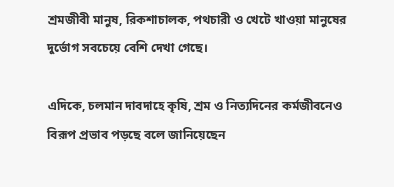শ্রমজীবী মানুষ, রিকশাচালক, পথচারী ও খেটে খাওয়া মানুষের দুর্ভোগ সবচেয়ে বেশি দেখা গেছে।

এদিকে, চলমান দাবদাহে কৃষি, শ্রম ও নিত্যদিনের কর্মজীবনেও বিরূপ প্রভাব পড়ছে বলে জানিয়েছেন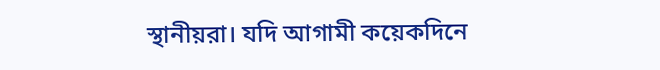স্থানীয়রা। যদি আগামী কয়েকদিনে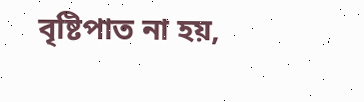বৃষ্টিপাত না হয়,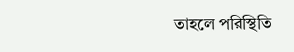তাহলে পরিস্থিতি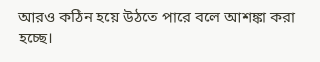আরও কঠিন হয়ে উঠতে পারে বলে আশঙ্কা করা হচ্ছে।